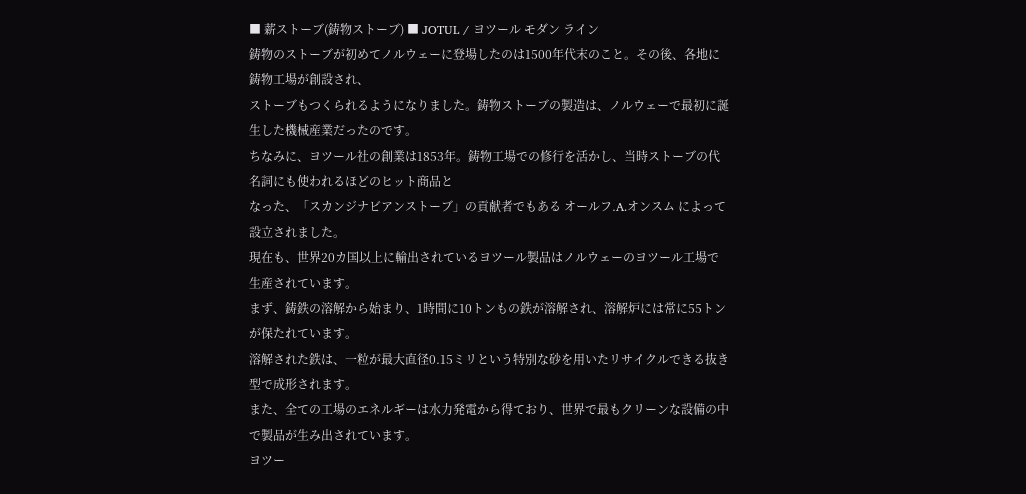■ 薪ストーブ(鋳物ストーブ) ■ JOTUL / ヨツール モダン ライン
鋳物のストーブが初めてノルウェーに登場したのは1500年代末のこと。その後、各地に鋳物工場が創設され、
ストーブもつくられるようになりました。鋳物ストーブの製造は、ノルウェーで最初に誕生した機械産業だったのです。
ちなみに、ヨツール社の創業は1853年。鋳物工場での修行を活かし、当時ストーブの代名詞にも使われるほどのヒット商品と
なった、「スカンジナビアンストーブ」の貢献者でもある オールフ.A.オンスム によって設立されました。
現在も、世界20カ国以上に輸出されているヨツール製品はノルウェーのヨツール工場で生産されています。
まず、鋳鉄の溶解から始まり、1時間に10トンもの鉄が溶解され、溶解炉には常に55トンが保たれています。
溶解された鉄は、一粒が最大直径0.15ミリという特別な砂を用いたリサイクルできる抜き型で成形されます。
また、全ての工場のエネルギーは水力発電から得ており、世界で最もクリーンな設備の中で製品が生み出されています。
ヨツー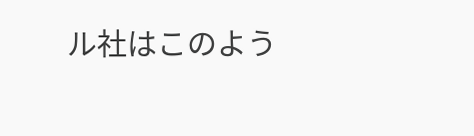ル社はこのよう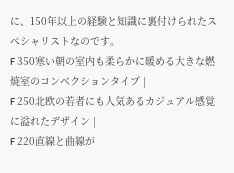に、150年以上の経験と知識に裏付けられたスペシャリストなのです。
F 350寒い朝の室内も柔らかに暖める大きな燃焼室のコンベクションタイプ |
F 250北欧の若者にも人気あるカジュアル感覚に溢れたデザイン |
F 220直線と曲線が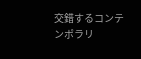交錯するコンテンポラリ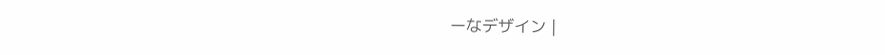ーなデザイン |